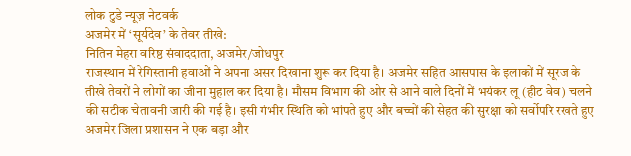लोक टुडे न्यूज़ नेटवर्क
अजमेर में ‘सूर्यदेव’ के तेवर तीखे:
नितिन मेहरा वरिष्ठ संवाददाता, अजमेर/जोधपुर
राजस्थान में रेगिस्तानी हवाओं ने अपना असर दिखाना शुरू कर दिया है। अजमेर सहित आसपास के इलाकों में सूरज के तीखे तेवरों ने लोगों का जीना मुहाल कर दिया है। मौसम विभाग की ओर से आने वाले दिनों में भयंकर लू (हीट वेव) चलने की सटीक चेतावनी जारी की गई है। इसी गंभीर स्थिति को भांपते हुए और बच्चों की सेहत की सुरक्षा को सर्वोपरि रखते हुए अजमेर जिला प्रशासन ने एक बड़ा और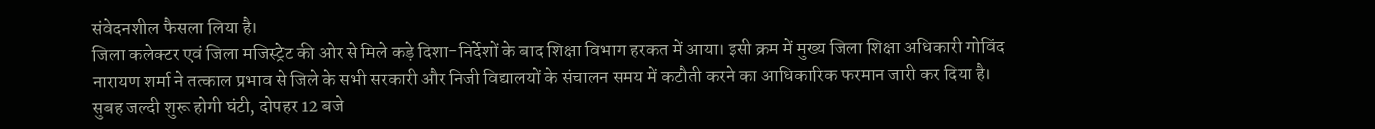संवेदनशील फैसला लिया है।
जिला कलेक्टर एवं जिला मजिस्ट्रेट की ओर से मिले कड़े दिशा-निर्देशों के बाद शिक्षा विभाग हरकत में आया। इसी क्रम में मुख्य जिला शिक्षा अधिकारी गोविंद नारायण शर्मा ने तत्काल प्रभाव से जिले के सभी सरकारी और निजी विद्यालयों के संचालन समय में कटौती करने का आधिकारिक फरमान जारी कर दिया है।
सुबह जल्दी शुरू होगी घंटी, दोपहर 12 बजे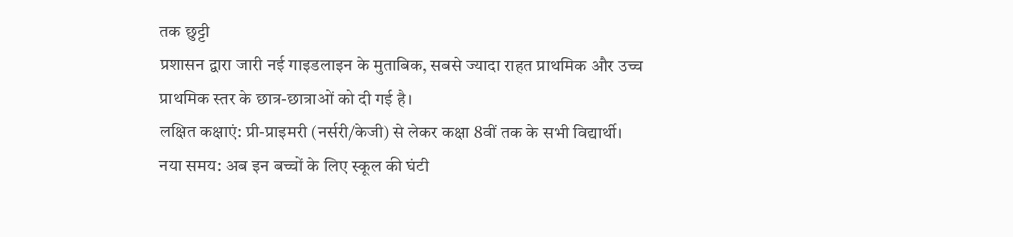तक छुट्टी
प्रशासन द्वारा जारी नई गाइडलाइन के मुताबिक, सबसे ज्यादा राहत प्राथमिक और उच्च प्राथमिक स्तर के छात्र-छात्राओं को दी गई है।
लक्षित कक्षाएं: प्री-प्राइमरी (नर्सरी/केजी) से लेकर कक्षा 8वीं तक के सभी विद्यार्थी।
नया समय: अब इन बच्चों के लिए स्कूल की घंटी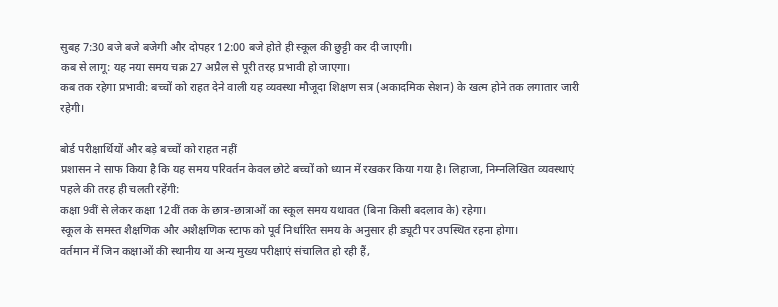सुबह 7:30 बजे बजे बजेगी और दोपहर 12:00 बजे होते ही स्कूल की छुट्टी कर दी जाएगी।
कब से लागू: यह नया समय चक्र 27 अप्रैल से पूरी तरह प्रभावी हो जाएगा।
कब तक रहेगा प्रभावी: बच्चों को राहत देने वाली यह व्यवस्था मौजूदा शिक्षण सत्र (अकादमिक सेशन) के खत्म होने तक लगातार जारी रहेगी।

बोर्ड परीक्षार्थियों और बड़े बच्चों को राहत नहीं
प्रशासन ने साफ किया है कि यह समय परिवर्तन केवल छोटे बच्चों को ध्यान में रखकर किया गया है। लिहाजा, निम्नलिखित व्यवस्थाएं पहले की तरह ही चलती रहेंगी:
कक्षा 9वीं से लेकर कक्षा 12वीं तक के छात्र-छात्राओं का स्कूल समय यथावत (बिना किसी बदलाव के) रहेगा।
स्कूल के समस्त शैक्षणिक और अशैक्षणिक स्टाफ को पूर्व निर्धारित समय के अनुसार ही ड्यूटी पर उपस्थित रहना होगा।
वर्तमान में जिन कक्षाओं की स्थानीय या अन्य मुख्य परीक्षाएं संचालित हो रही हैं,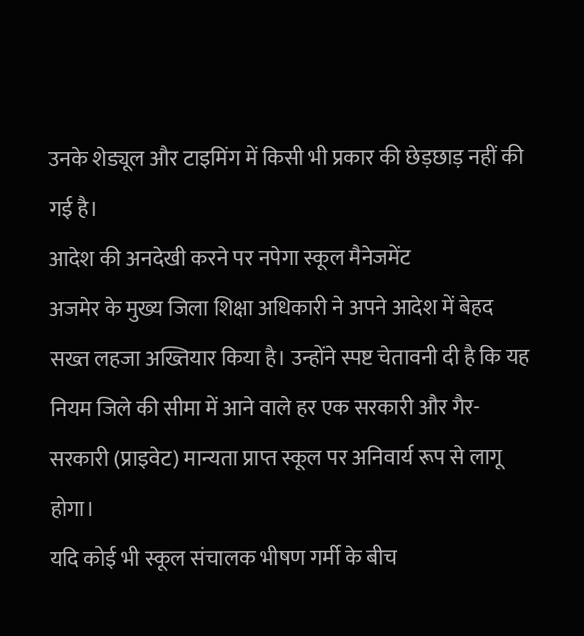उनके शेड्यूल और टाइमिंग में किसी भी प्रकार की छेड़छाड़ नहीं की गई है।
आदेश की अनदेखी करने पर नपेगा स्कूल मैनेजमेंट
अजमेर के मुख्य जिला शिक्षा अधिकारी ने अपने आदेश में बेहद सख्त लहजा अख्तियार किया है। उन्होंने स्पष्ट चेतावनी दी है कि यह नियम जिले की सीमा में आने वाले हर एक सरकारी और गैर-सरकारी (प्राइवेट) मान्यता प्राप्त स्कूल पर अनिवार्य रूप से लागू होगा।
यदि कोई भी स्कूल संचालक भीषण गर्मी के बीच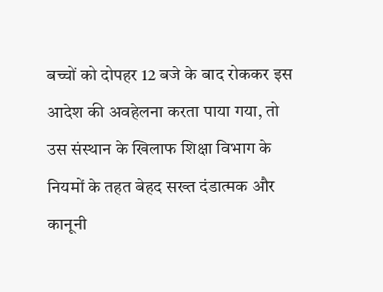बच्चों को दोपहर 12 बजे के बाद रोककर इस आदेश की अवहेलना करता पाया गया, तो उस संस्थान के खिलाफ शिक्षा विभाग के नियमों के तहत बेहद सख्त दंडात्मक और कानूनी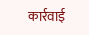कार्रवाई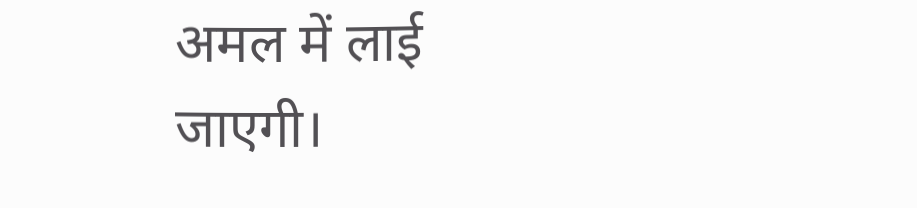अमल में लाई जाएगी।